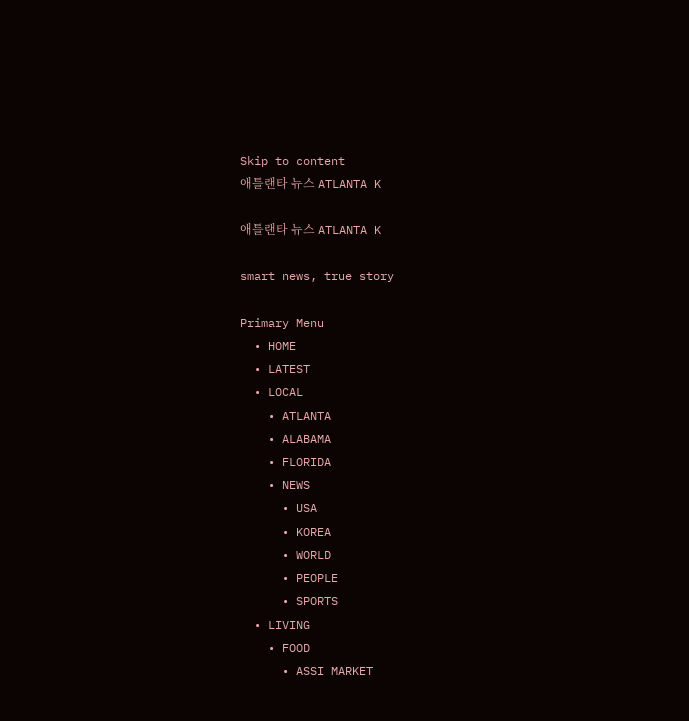Skip to content
애틀랜타 뉴스 ATLANTA K

애틀랜타 뉴스 ATLANTA K

smart news, true story

Primary Menu
  • HOME
  • LATEST
  • LOCAL
    • ATLANTA
    • ALABAMA
    • FLORIDA
    • NEWS
      • USA
      • KOREA
      • WORLD
      • PEOPLE
      • SPORTS
  • LIVING
    • FOOD
      • ASSI MARKET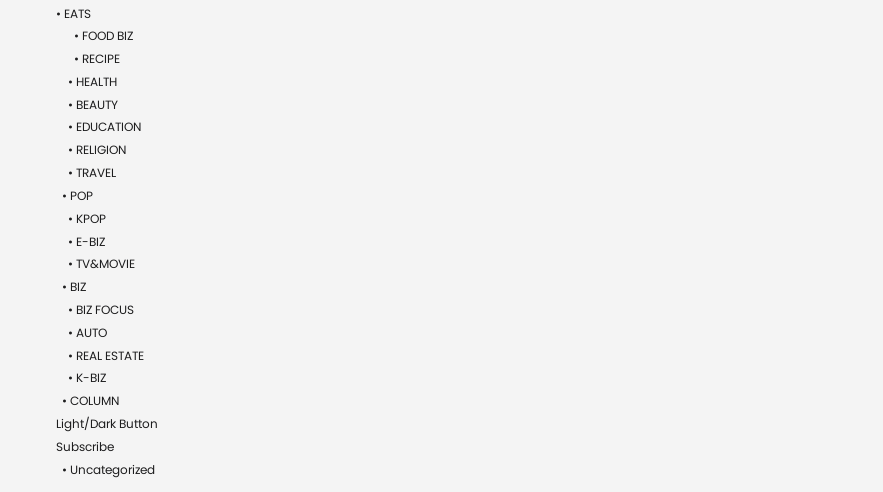• EATS
      • FOOD BIZ
      • RECIPE
    • HEALTH
    • BEAUTY
    • EDUCATION
    • RELIGION
    • TRAVEL
  • POP
    • KPOP
    • E-BIZ
    • TV&MOVIE
  • BIZ
    • BIZ FOCUS
    • AUTO
    • REAL ESTATE
    • K-BIZ
  • COLUMN
Light/Dark Button
Subscribe
  • Uncategorized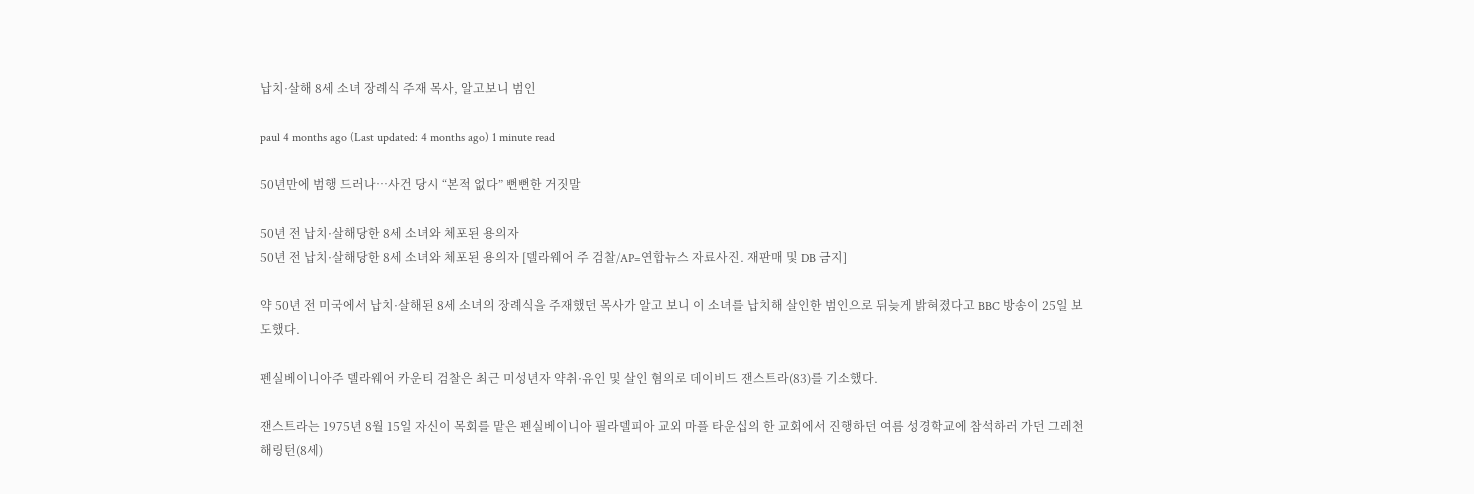납치·살해 8세 소녀 장례식 주재 목사, 알고보니 범인

paul 4 months ago (Last updated: 4 months ago) 1 minute read

50년만에 범행 드러나…사건 당시 “본적 없다” 뻔뻔한 거짓말

50년 전 납치·살해당한 8세 소녀와 체포된 용의자
50년 전 납치·살해당한 8세 소녀와 체포된 용의자 [델라웨어 주 검찰/AP=연합뉴스 자료사진. 재판매 및 DB 금지]

약 50년 전 미국에서 납치·살해된 8세 소녀의 장례식을 주재했던 목사가 알고 보니 이 소녀를 납치해 살인한 범인으로 뒤늦게 밝혀졌다고 BBC 방송이 25일 보도했다.

펜실베이니아주 델라웨어 카운티 검찰은 최근 미성년자 약취·유인 및 살인 혐의로 데이비드 잰스트라(83)를 기소했다.

잰스트라는 1975년 8월 15일 자신이 목회를 맡은 펜실베이니아 필라델피아 교외 마플 타운십의 한 교회에서 진행하던 여름 성경학교에 참석하러 가던 그레천 해링턴(8세)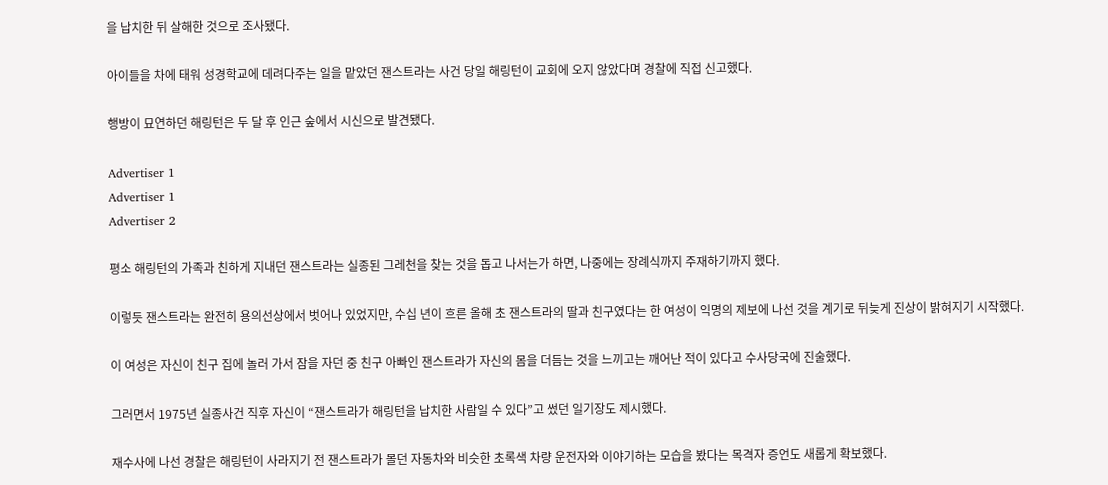을 납치한 뒤 살해한 것으로 조사됐다.

아이들을 차에 태워 성경학교에 데려다주는 일을 맡았던 잰스트라는 사건 당일 해링턴이 교회에 오지 않았다며 경찰에 직접 신고했다.

행방이 묘연하던 해링턴은 두 달 후 인근 숲에서 시신으로 발견됐다.

Advertiser 1
Advertiser 1
Advertiser 2

평소 해링턴의 가족과 친하게 지내던 잰스트라는 실종된 그레천을 찾는 것을 돕고 나서는가 하면, 나중에는 장례식까지 주재하기까지 했다.

이렇듯 잰스트라는 완전히 용의선상에서 벗어나 있었지만, 수십 년이 흐른 올해 초 잰스트라의 딸과 친구였다는 한 여성이 익명의 제보에 나선 것을 계기로 뒤늦게 진상이 밝혀지기 시작했다.

이 여성은 자신이 친구 집에 놀러 가서 잠을 자던 중 친구 아빠인 잰스트라가 자신의 몸을 더듬는 것을 느끼고는 깨어난 적이 있다고 수사당국에 진술했다.

그러면서 1975년 실종사건 직후 자신이 “잰스트라가 해링턴을 납치한 사람일 수 있다”고 썼던 일기장도 제시했다.

재수사에 나선 경찰은 해링턴이 사라지기 전 잰스트라가 몰던 자동차와 비슷한 초록색 차량 운전자와 이야기하는 모습을 봤다는 목격자 증언도 새롭게 확보했다.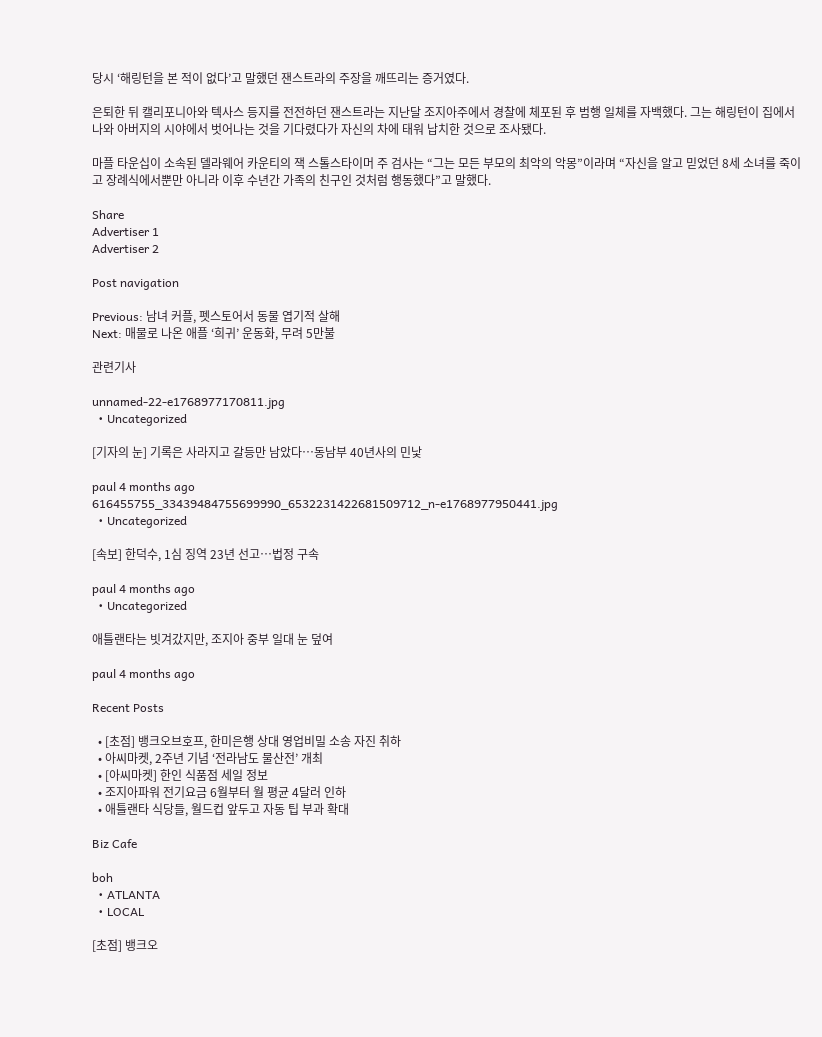당시 ‘해링턴을 본 적이 없다’고 말했던 잰스트라의 주장을 깨뜨리는 증거였다.

은퇴한 뒤 캘리포니아와 텍사스 등지를 전전하던 잰스트라는 지난달 조지아주에서 경찰에 체포된 후 범행 일체를 자백했다. 그는 해링턴이 집에서 나와 아버지의 시야에서 벗어나는 것을 기다렸다가 자신의 차에 태워 납치한 것으로 조사됐다.

마플 타운십이 소속된 델라웨어 카운티의 잭 스톨스타이머 주 검사는 “그는 모든 부모의 최악의 악몽”이라며 “자신을 알고 믿었던 8세 소녀를 죽이고 장례식에서뿐만 아니라 이후 수년간 가족의 친구인 것처럼 행동했다”고 말했다.

Share
Advertiser 1
Advertiser 2

Post navigation

Previous: 남녀 커플, 펫스토어서 동물 엽기적 살해
Next: 매물로 나온 애플 ‘희귀’ 운동화, 무려 5만불

관련기사

unnamed-22-e1768977170811.jpg
  • Uncategorized

[기자의 눈] 기록은 사라지고 갈등만 남았다…동남부 40년사의 민낯

paul 4 months ago
616455755_33439484755699990_6532231422681509712_n-e1768977950441.jpg
  • Uncategorized

[속보] 한덕수, 1심 징역 23년 선고…법정 구속

paul 4 months ago
  • Uncategorized

애틀랜타는 빗겨갔지만, 조지아 중부 일대 눈 덮여

paul 4 months ago

Recent Posts

  • [초점] 뱅크오브호프, 한미은행 상대 영업비밀 소송 자진 취하
  • 아씨마켓, 2주년 기념 ‘전라남도 물산전’ 개최
  • [아씨마켓] 한인 식품점 세일 정보
  • 조지아파워 전기요금 6월부터 월 평균 4달러 인하
  • 애틀랜타 식당들, 월드컵 앞두고 자동 팁 부과 확대

Biz Cafe

boh
  • ATLANTA
  • LOCAL

[초점] 뱅크오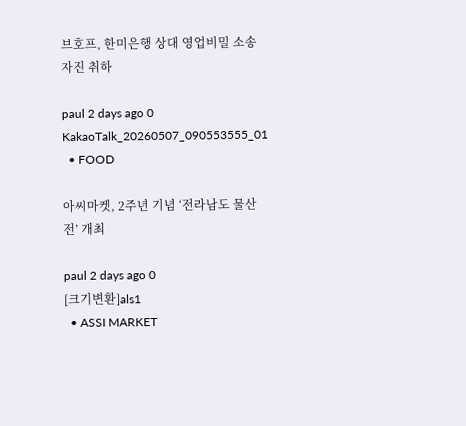브호프, 한미은행 상대 영업비밀 소송 자진 취하

paul 2 days ago 0
KakaoTalk_20260507_090553555_01
  • FOOD

아씨마켓, 2주년 기념 ‘전라남도 물산전’ 개최

paul 2 days ago 0
[크기변환]als1
  • ASSI MARKET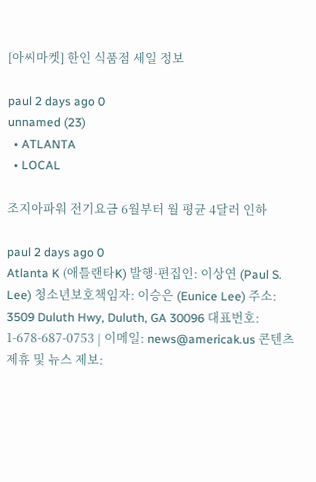[아씨마켓] 한인 식품점 세일 정보

paul 2 days ago 0
unnamed (23)
  • ATLANTA
  • LOCAL

조지아파워 전기요금 6월부터 월 평균 4달러 인하

paul 2 days ago 0
Atlanta K (애틀랜타K) 발행·편집인: 이상연 (Paul S. Lee) 청소년보호책임자: 이승은 (Eunice Lee) 주소: 3509 Duluth Hwy, Duluth, GA 30096 대표번호: 1-678-687-0753 | 이메일: news@americak.us 콘텐츠 제휴 및 뉴스 제보: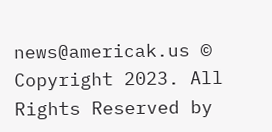news@americak.us © Copyright 2023. All Rights Reserved by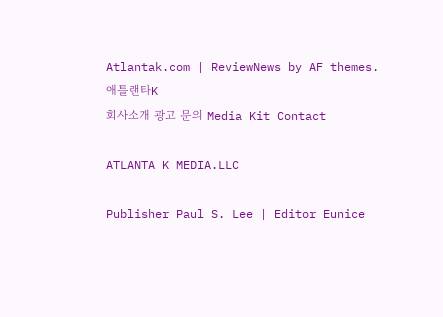Atlantak.com | ReviewNews by AF themes.
애틀랜타K
회사소개 광고 문의 Media Kit Contact

ATLANTA K MEDIA.LLC

Publisher Paul S. Lee | Editor Eunice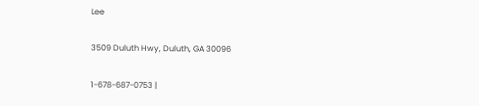Lee

3509 Duluth Hwy, Duluth, GA 30096

1-678-687-0753 |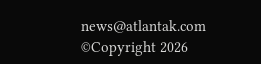news@atlantak.com ©Copyright 2026